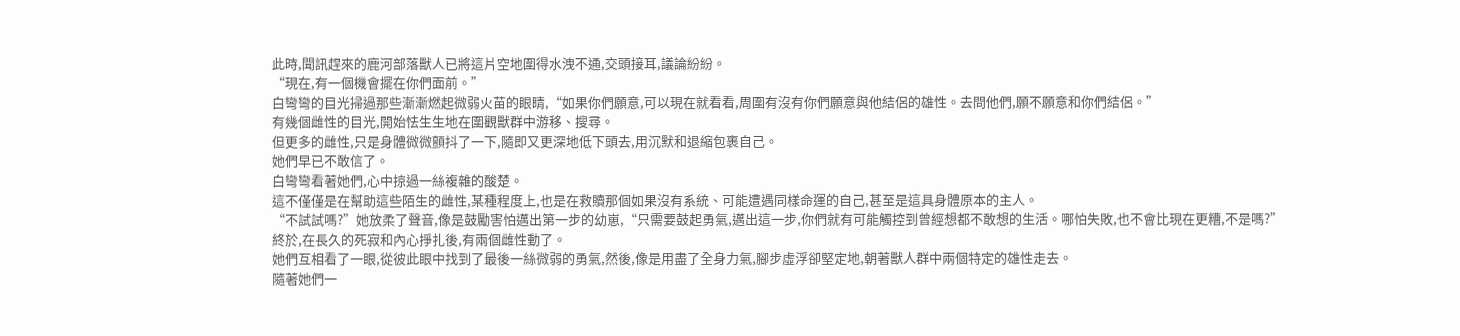此時,聞訊趕來的鹿河部落獸人已將這片空地圍得水洩不通,交頭接耳,議論紛紛。
“現在,有一個機會擺在你們面前。”
白彎彎的目光掃過那些漸漸燃起微弱火苗的眼睛,“如果你們願意,可以現在就看看,周圍有沒有你們願意與他結侶的雄性。去問他們,願不願意和你們結侶。”
有幾個雌性的目光,開始怯生生地在圍觀獸群中游移、搜尋。
但更多的雌性,只是身體微微顫抖了一下,隨即又更深地低下頭去,用沉默和退縮包裹自己。
她們早已不敢信了。
白彎彎看著她們,心中掠過一絲複雜的酸楚。
這不僅僅是在幫助這些陌生的雌性,某種程度上,也是在救贖那個如果沒有系統、可能遭遇同樣命運的自己,甚至是這具身體原本的主人。
“不試試嗎?”她放柔了聲音,像是鼓勵害怕邁出第一步的幼崽,“只需要鼓起勇氣,邁出這一步,你們就有可能觸控到曾經想都不敢想的生活。哪怕失敗,也不會比現在更糟,不是嗎?”
終於,在長久的死寂和內心掙扎後,有兩個雌性動了。
她們互相看了一眼,從彼此眼中找到了最後一絲微弱的勇氣,然後,像是用盡了全身力氣,腳步虛浮卻堅定地,朝著獸人群中兩個特定的雄性走去。
隨著她們一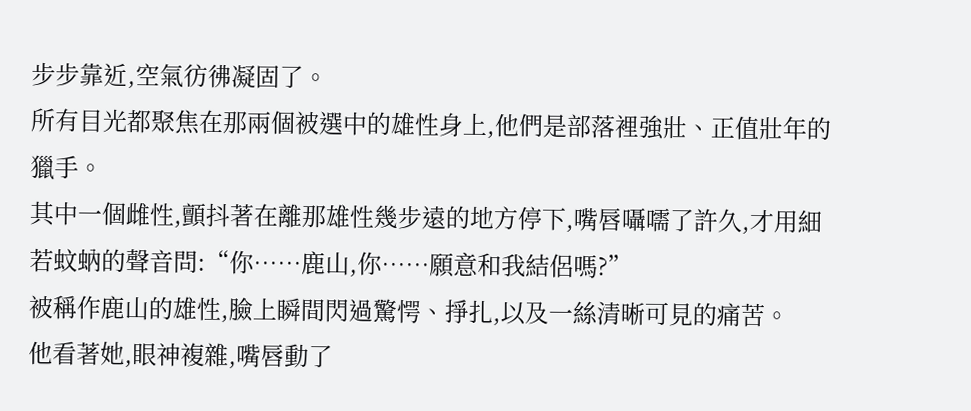步步靠近,空氣彷彿凝固了。
所有目光都聚焦在那兩個被選中的雄性身上,他們是部落裡強壯、正值壯年的獵手。
其中一個雌性,顫抖著在離那雄性幾步遠的地方停下,嘴唇囁嚅了許久,才用細若蚊蚋的聲音問:“你……鹿山,你……願意和我結侶嗎?”
被稱作鹿山的雄性,臉上瞬間閃過驚愕、掙扎,以及一絲清晰可見的痛苦。
他看著她,眼神複雜,嘴唇動了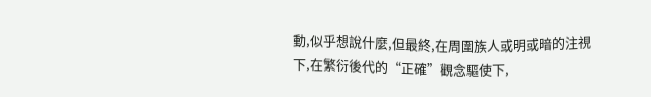動,似乎想說什麼,但最終,在周圍族人或明或暗的注視下,在繁衍後代的“正確”觀念驅使下,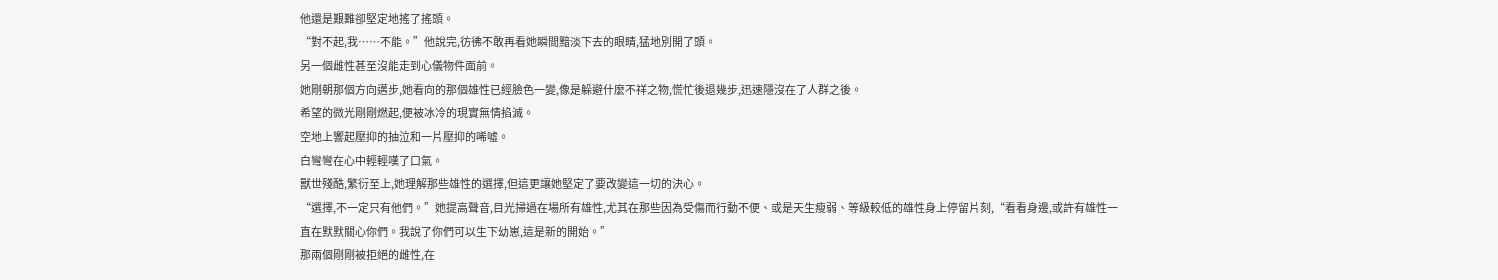他還是艱難卻堅定地搖了搖頭。
“對不起,我……不能。”他說完,彷彿不敢再看她瞬間黯淡下去的眼睛,猛地別開了頭。
另一個雌性甚至沒能走到心儀物件面前。
她剛朝那個方向邁步,她看向的那個雄性已經臉色一變,像是躲避什麼不祥之物,慌忙後退幾步,迅速隱沒在了人群之後。
希望的微光剛剛燃起,便被冰冷的現實無情掐滅。
空地上響起壓抑的抽泣和一片壓抑的唏噓。
白彎彎在心中輕輕嘆了口氣。
獸世殘酷,繁衍至上,她理解那些雄性的選擇,但這更讓她堅定了要改變這一切的決心。
“選擇,不一定只有他們。”她提高聲音,目光掃過在場所有雄性,尤其在那些因為受傷而行動不便、或是天生瘦弱、等級較低的雄性身上停留片刻,“看看身邊,或許有雄性一直在默默關心你們。我說了你們可以生下幼崽,這是新的開始。”
那兩個剛剛被拒絕的雌性,在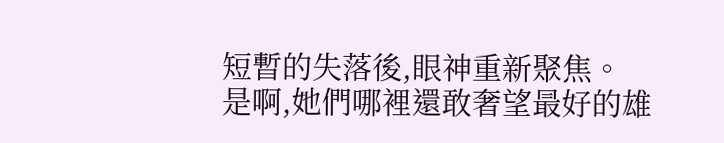短暫的失落後,眼神重新聚焦。
是啊,她們哪裡還敢奢望最好的雄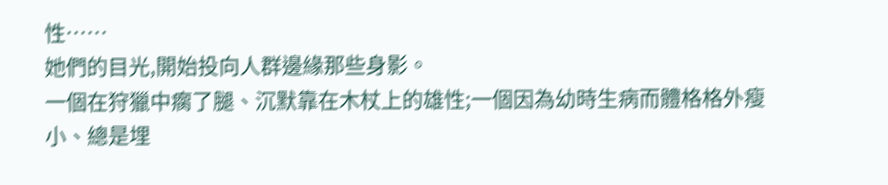性……
她們的目光,開始投向人群邊緣那些身影。
一個在狩獵中瘸了腿、沉默靠在木杖上的雄性;一個因為幼時生病而體格格外瘦小、總是埋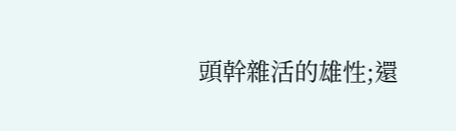頭幹雜活的雄性;還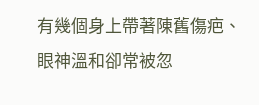有幾個身上帶著陳舊傷疤、眼神溫和卻常被忽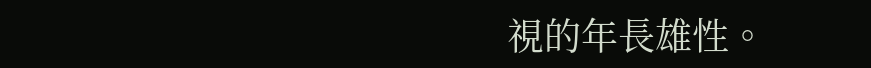視的年長雄性。